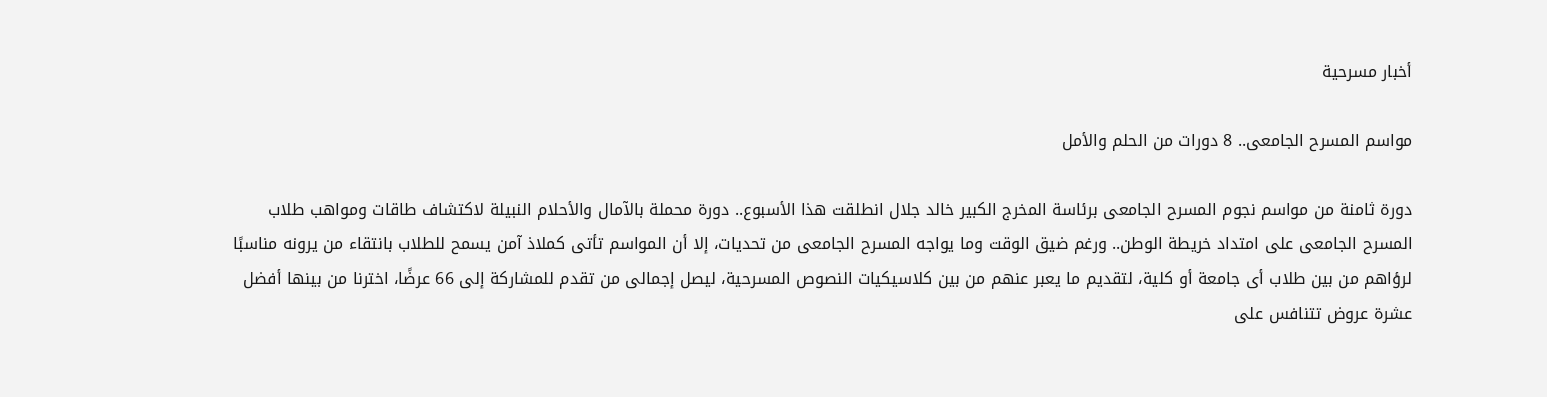أخبار مسرحية

مواسم المسرح الجامعى.. 8 دورات من الحلم والأمل

دورة ثامنة من مواسم نجوم المسرح الجامعى برئاسة المخرج الكبير خالد جلال انطلقت هذا الأسبوع.. دورة محملة بالآمال والأحلام النبيلة لاكتشاف طاقات ومواهب طلاب المسرح الجامعى على امتداد خريطة الوطن.. ورغم ضيق الوقت وما يواجه المسرح الجامعى من تحديات، إلا أن المواسم تأتى كملاذ آمن يسمح للطلاب بانتقاء من يرونه مناسبًا لرؤاهم من بين طلاب أى جامعة أو كلية، لتقديم ما يعبر عنهم من بين كلاسيكيات النصوص المسرحية، ليصل إجمالى من تقدم للمشاركة إلى 66 عرضًا، اخترنا من بينها أفضل عشرة عروض تتنافس على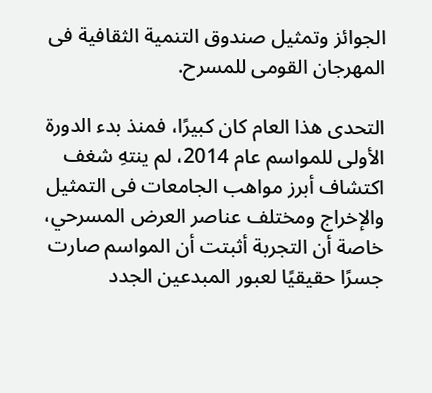الجوائز وتمثيل صندوق التنمية الثقافية فى المهرجان القومى للمسرح.

التحدى هذا العام كان كبيرًا، فمنذ بدء الدورة الأولى للمواسم عام 2014، لم ينتهِ شغف اكتشاف أبرز مواهب الجامعات فى التمثيل والإخراج ومختلف عناصر العرض المسرحي، خاصة أن التجربة أثبتت أن المواسم صارت جسرًا حقيقيًا لعبور المبدعين الجدد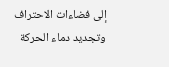إلى فضاءات الاحتراف وتجديد دماء الحركة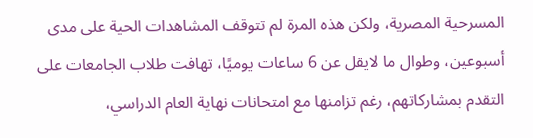المسرحية المصرية، ولكن هذه المرة لم تتوقف المشاهدات الحية على مدى أسبوعين، وطوال ما لايقل عن 6 ساعات يوميًا، تهافت طلاب الجامعات على التقدم بمشاركاتهم، رغم تزامنها مع امتحانات نهاية العام الدراسي،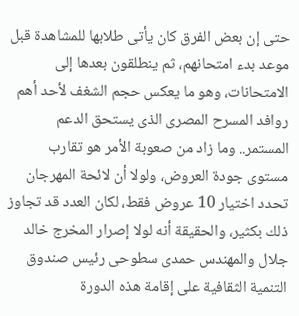حتى إن بعض الفرق كان يأتى طلابها للمشاهدة قبل موعد بدء امتحانهم، ثم ينطلقون بعدها إلى الامتحانات، وهو ما يعكس حجم الشغف لأحد أهم روافد المسرح المصرى الذى يستحق الدعم المستمر.. وما زاد من صعوبة الأمر هو تقارب مستوى جودة العروض، ولولا أن لائحة المهرجان تحدد اختيار 10 عروض فقط، لكان العدد قد تجاوز ذلك بكثير، والحقيقة أنه لولا إصرار المخرج خالد جلال والمهندس حمدى سطوحى رئيس صندوق التنمية الثقافية على إقامة هذه الدورة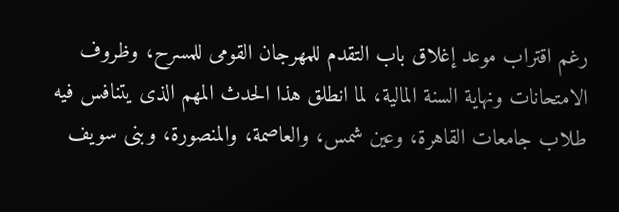رغم اقتراب موعد إغلاق باب التقدم للمهرجان القومى للمسرح، وظروف الامتحانات ونهاية السنة المالية، لما انطلق هذا الحدث المهم الذى يتنافس فيه طلاب جامعات القاهرة، وعين شمس، والعاصمة، والمنصورة، وبنى سويف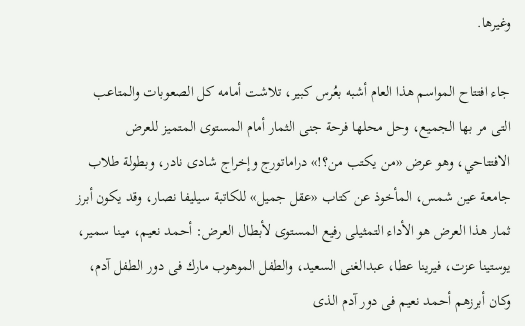وغيرها.

جاء افتتاح المواسم هذا العام أشبه بعُرس كبير، تلاشت أمامه كل الصعوبات والمتاعب التى مر بها الجميع، وحل محلها فرحة جنى الثمار أمام المستوى المتميز للعرض الافتتاحي، وهو عرض «من يكتب من؟!» دراماتورج وإخراج شادى نادر، وبطولة طلاب جامعة عين شمس، المأخوذ عن كتاب «عقل جميل» للكاتبة سيليفا نصار، وقد يكون أبرز ثمار هذا العرض هو الأداء التمثيلى رفيع المستوى لأبطال العرض: أحمد نعيم، مينا سمير، يوستينا عزت، فيرينا عطا، عبدالغنى السعيد، والطفل الموهوب مارك فى دور الطفل آدم، وكان أبرزهم أحمد نعيم فى دور آدم الذى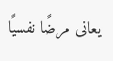يعانى مرضًا نفسيًا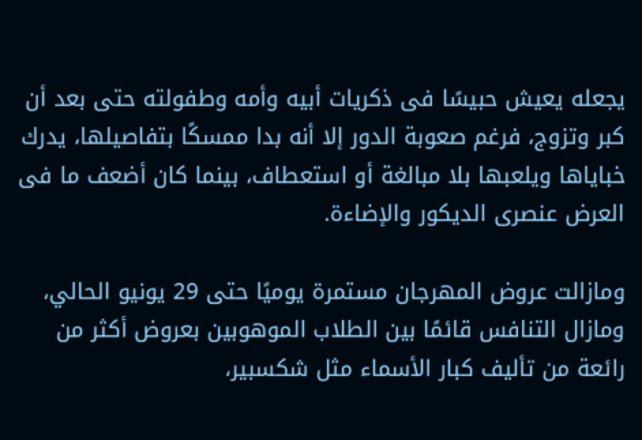يجعله يعيش حبيسًا فى ذكريات أبيه وأمه وطفولته حتى بعد أن كبر وتزوج، فرغم صعوبة الدور إلا أنه بدا ممسكًا بتفاصيلها، يدرك خباياها ويلعبها بلا مبالغة أو استعطاف، بينما كان أضعف ما فى العرض عنصرى الديكور والإضاءة.

ومازالت عروض المهرجان مستمرة يوميًا حتى 29 يونيو الحالي، ومازال التنافس قائمًا بين الطلاب الموهوبين بعروض أكثر من رائعة من تأليف كبار الأسماء مثل شكسبير،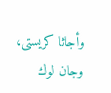وأجاثا كريستى، وجان لوك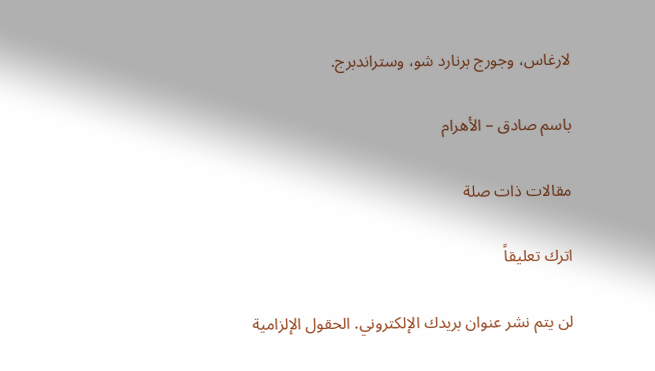لارغاس، وجورج برنارد شو، وستراندبرج.

باسم صادق – الأهرام

مقالات ذات صلة

اترك تعليقاً

لن يتم نشر عنوان بريدك الإلكتروني. الحقول الإلزامية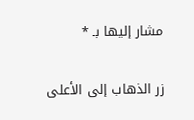مشار إليها بـ *

زر الذهاب إلى الأعلى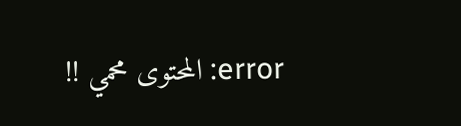error: المحتوى محمي !!